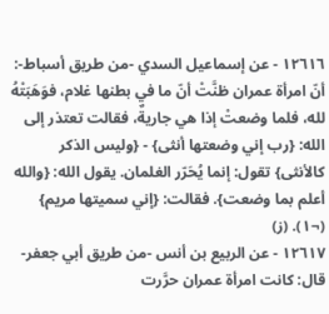١٢٦١٦ - عن إسماعيل السدي -من طريق أسباط-: أنّ امرأة عمران ظنَّتْ أنّ ما في بطنها غلام، فوَهَبَتْهُ لله، فلما وضعتْ إذا هي جاريةٌ، فقالت تعتذر إلى الله: {رب إني وضعتها أنثى} - {وليس الذكر كالأنثى} تقول: إنما يُحَرّر الغلمان. يقول الله: {والله أعلم بما وضعت}. فقالت: {إني سميتها مريم} (¬١). (ز)
١٢٦١٧ - عن الربيع بن أنس -من طريق أبي جعفر- قال: كانت امرأة عمران حرَّرت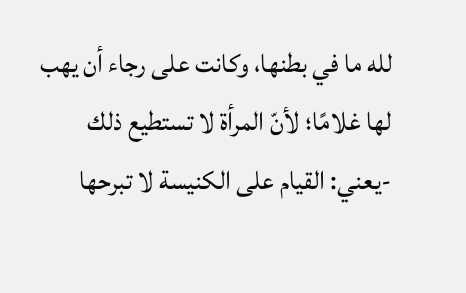لله ما في بطنها، وكانت على رجاء أن يهب لها غلامًا؛ لأنّ المرأة لا تستطيع ذلك -يعني: القيام على الكنيسة لا تبرحها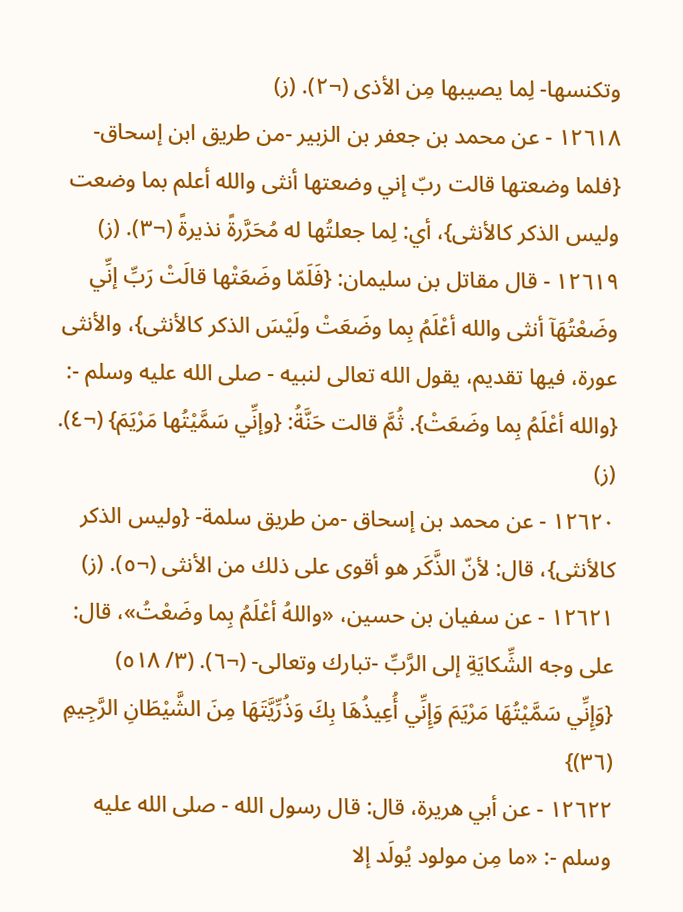وتكنسها- لِما يصيبها مِن الأذى (¬٢). (ز)
١٢٦١٨ - عن محمد بن جعفر بن الزبير -من طريق ابن إسحاق- {فلما وضعتها قالت ربّ إني وضعتها أنثى والله أعلم بما وضعت وليس الذكر كالأنثى}، أي: لِما جعلتُها له مُحَرَّرةً نذيرةً (¬٣). (ز)
١٢٦١٩ - قال مقاتل بن سليمان: {فَلَمّا وضَعَتْها قالَتْ رَبِّ إنِّي وضَعْتُهَآ أنثى والله أعْلَمُ بِما وضَعَتْ ولَيْسَ الذكر كالأنثى}، والأنثى عورة، فيها تقديم، يقول الله تعالى لنبيه - صلى الله عليه وسلم -: {والله أعْلَمُ بِما وضَعَتْ}. ثُمَّ قالت حَنَّةُ: {وإنِّي سَمَّيْتُها مَرْيَمَ} (¬٤). (ز)
١٢٦٢٠ - عن محمد بن إسحاق -من طريق سلمة- {وليس الذكر كالأنثى}، قال: لأنّ الذَّكَر هو أقوى على ذلك من الأنثى (¬٥). (ز)
١٢٦٢١ - عن سفيان بن حسين، «واللهُ أعْلَمُ بِما وضَعْتُ»، قال: على وجه الشِّكايَةِ إلى الرَّبِّ -تبارك وتعالى- (¬٦). (٣/ ٥١٨)
{وَإِنِّي سَمَّيْتُهَا مَرْيَمَ وَإِنِّي أُعِيذُهَا بِكَ وَذُرِّيَّتَهَا مِنَ الشَّيْطَانِ الرَّجِيمِ (٣٦)}
١٢٦٢٢ - عن أبي هريرة، قال: قال رسول الله - صلى الله عليه وسلم -: «ما مِن مولود يُولَد إلا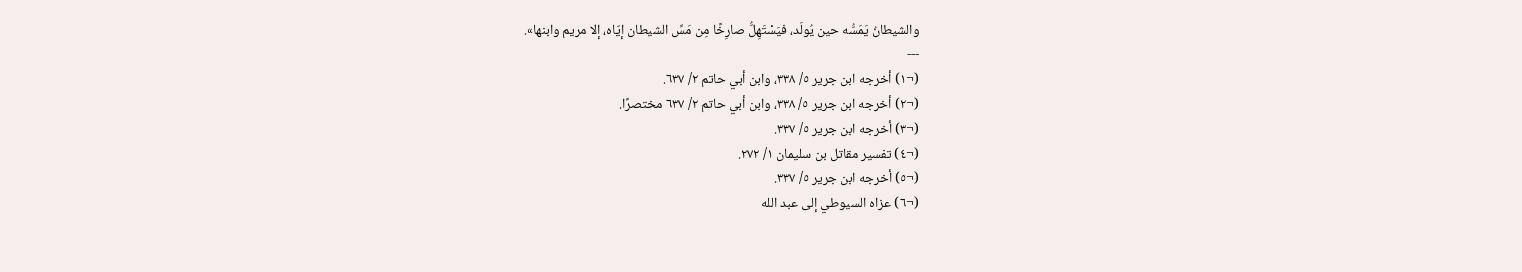والشيطانُ يَمَسُّه حين يُولَد، فيَسْتَهِلُّ صارِخًا مِن مَسِّ الشيطان إيّاه، إلا مريم وابنها».
---
(¬١) أخرجه ابن جرير ٥/ ٣٣٨، وابن أبي حاتم ٢/ ٦٣٧.
(¬٢) أخرجه ابن جرير ٥/ ٣٣٨، وابن أبي حاتم ٢/ ٦٣٧ مختصرًا.
(¬٣) أخرجه ابن جرير ٥/ ٣٣٧.
(¬٤) تفسير مقاتل بن سليمان ١/ ٢٧٢.
(¬٥) أخرجه ابن جرير ٥/ ٣٣٧.
(¬٦) عزاه السيوطي إلى عبد الله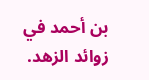بن أحمد في زوائد الزهد.